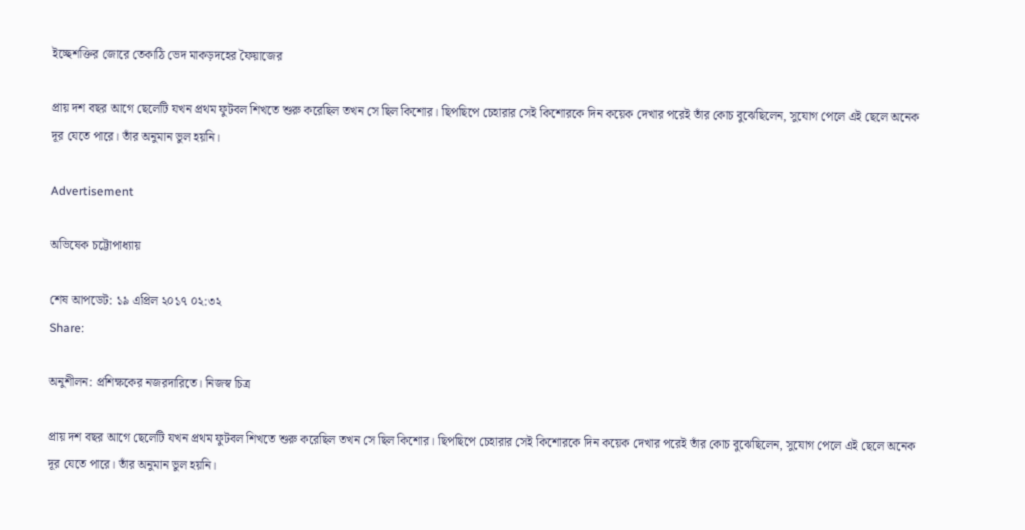ইচ্ছেশক্তির জোরে তেকাঠি ভেদ মাকড়দহের ফৈয়াজের

প্রায় দশ বছর আগে ছেলেটি যখন প্রথম ফুটবল শিখতে শুরু করেছিল তখন সে ছিল কিশোর। ছিপছিপে চেহারার সেই কিশোরকে দিন কয়েক দেখার পরেই তাঁর কোচ বুঝেছিলেন, সুযোগ পেলে এই ছেলে অনেক দূর যেতে পারে। তাঁর অনুমান ভুল হয়নি।

Advertisement

অভিষেক চট্টোপাধ্যায়

শেষ আপডেট: ১৯ এপ্রিল ২০১৭ ০২:৩২
Share:

অনুশীলন: প্রশিক্ষকের নজরদারিতে। নিজস্ব চিত্র

প্রায় দশ বছর আগে ছেলেটি যখন প্রথম ফুটবল শিখতে শুরু করেছিল তখন সে ছিল কিশোর। ছিপছিপে চেহারার সেই কিশোরকে দিন কয়েক দেখার পরেই তাঁর কোচ বুঝেছিলেন, সুযোগ পেলে এই ছেলে অনেক দূর যেতে পারে। তাঁর অনুমান ভুল হয়নি।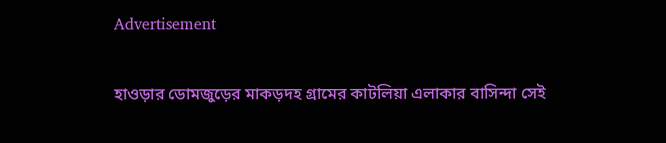Advertisement

হাওড়ার ডোমজুড়ের মাকড়দহ গ্রামের কাটলিয়া এলাকার বাসিন্দা সেই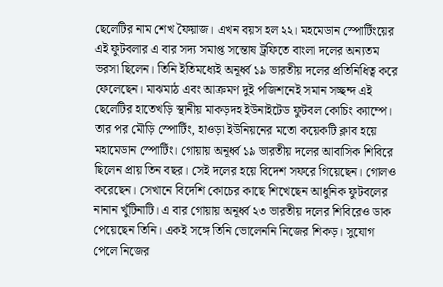ছেলেটির নাম শেখ ফৈয়াজ। এখন বয়স হল ২২। মহমেডান স্পোর্টিংয়ের এই ফুটবলার এ বার সদ্য সমাপ্ত সন্তোষ ট্রফিতে বাংলা দলের অন্যতম ভরসা ছিলেন। তিনি ইতিমধ্যেই অনূর্ধ্ব ১৯ ভারতীয় দলের প্রতিনিধিত্ব করে ফেলেছেন। মাঝমাঠ এবং আক্রমণ দুই পজিশনেই সমান সচ্ছন্দ এই ছেলেটির হাতেখড়ি স্থানীয় মাকড়দহ ইউনাইটেড ফুটবল কোচিং ক্যাম্পে। তার পর মৌড়ি স্পোর্টিং, হাওড়া ইউনিয়নের মতো কয়েকটি ক্লাব হয়ে মহামেডান স্পোর্টিং। গোয়ায় অনূর্ধ্ব ১৯ ভারতীয় দলের আবাসিক শিবিরে ছিলেন প্রায় তিন বছর। সেই দলের হয়ে বিদেশ সফরে গিয়েছেন। গোলও করেছেন। সেখানে বিদেশি কোচের কাছে শিখেছেন আধুনিক ফুটবলের নানান খুঁটিনাটি। এ বার গোয়ায় অনূর্ধ্ব ২৩ ভারতীয় দলের শিবিরেও ডাক পেয়েছেন তিনি। একই সঙ্গে তিনি ভোলেননি নিজের শিকড়। সুযোগ পেলে নিজের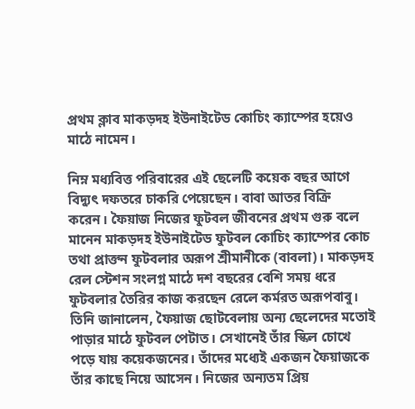প্রথম ক্লাব মাকড়দহ ইউনাইটেড কোচিং ক্যাম্পের হয়েও মাঠে নামেন।

নিম্ন মধ্যবিত্ত পরিবারের এই ছেলেটি কয়েক বছর আগে বিদ্যুৎ দফতরে চাকরি পেয়েছেন। বাবা আতর বিক্রি করেন। ফৈয়াজ নিজের ফুটবল জীবনের প্রথম গুরু বলে মানেন মাকড়দহ ইউনাইটেড ফুটবল কোচিং ক্যাম্পের কোচ তথা প্রাক্তন ফুটবলার অরূপ শ্রীমানীকে (বাবলা)। মাকড়দহ রেল স্টেশন সংলগ্ন মাঠে দশ বছরের বেশি সময় ধরে ফুটবলার তৈরির কাজ করছেন রেলে কর্মরত অরূপবাবু। তিনি জানালেন, ফৈয়াজ ছোটবেলায় অন্য ছেলেদের মতোই পাড়ার মাঠে ফুটবল পেটাত। সেখানেই তাঁর স্কিল চোখে পড়ে যায় কয়েকজনের। তাঁদের মধ্যেই একজন ফৈয়াজকে তাঁর কাছে নিয়ে আসেন। নিজের অন্যতম প্রিয়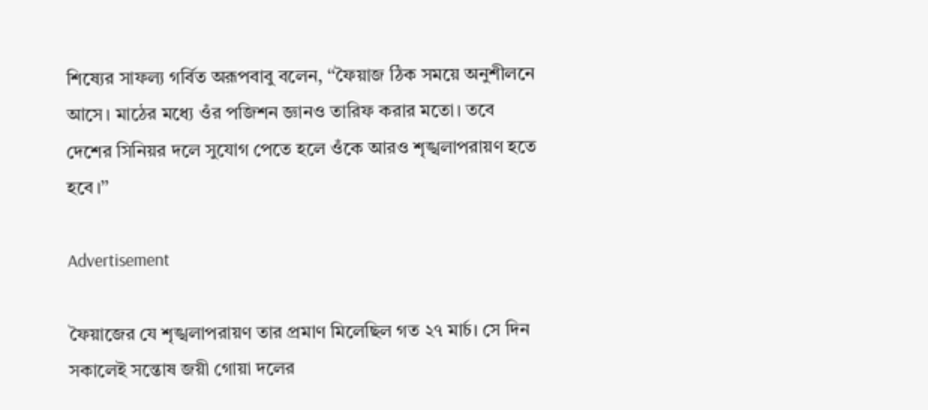শিষ্যের সাফল্য গর্বিত অরূপবাবু বলেন, ‘‘ফৈয়াজ ঠিক সময়ে অনুশীলনে আসে। মাঠের মধ্যে ওঁর পজিশন জ্ঞানও তারিফ করার মতো। তবে দেশের সিনিয়র দলে সুযোগ পেতে হলে ওঁকে আরও শৃঙ্খলাপরায়ণ হতে হবে।’’

Advertisement

ফৈয়াজের যে শৃঙ্খলাপরায়ণ তার প্রমাণ মিলেছিল গত ২৭ মার্চ। সে দিন সকালেই সন্তোষ জয়ী গোয়া দলের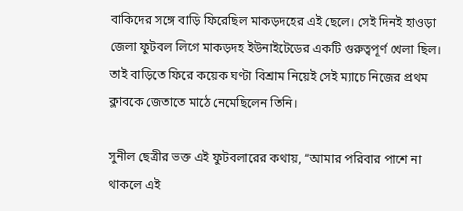বাকিদের সঙ্গে বাড়ি ফিরেছিল মাকড়দহের এই ছেলে। সেই দিনই হাওড়া জেলা ফুটবল লিগে মাকড়দহ ইউনাইটেডের একটি গুরুত্বপূর্ণ খেলা ছিল। তাই বাড়িতে ফিরে কয়েক ঘণ্টা বিশ্রাম নিয়েই সেই ম্যাচে নিজের প্রথম ক্লাবকে জেতাতে মাঠে নেমেছিলেন তিনি।

সুনীল ছেত্রীর ভক্ত এই ফুটবলারের কথায়, ‘‘আমার পরিবার পাশে না থাকলে এই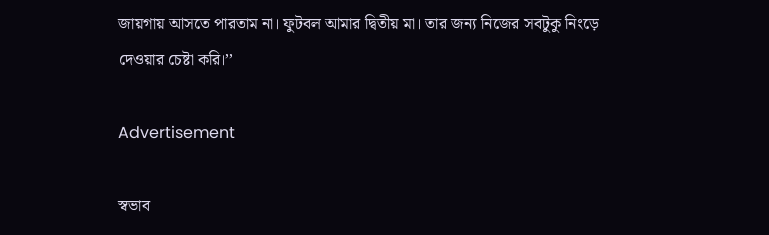জায়গায় আসতে পারতাম না। ফুটবল আমার দ্বিতীয় মা। তার জন্য নিজের সবটুকু নিংড়ে দেওয়ার চেষ্টা করি।’’

Advertisement

স্বভাব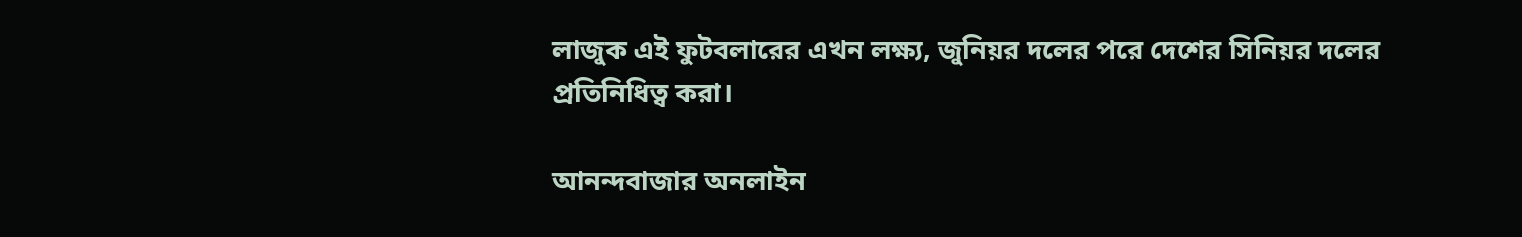লাজুক এই ফুটবলারের এখন লক্ষ্য, জুনিয়র দলের পরে দেশের সিনিয়র দলের প্রতিনিধিত্ব করা।

আনন্দবাজার অনলাইন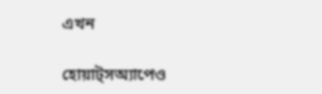এখন

হোয়াট্‌সঅ্যাপেও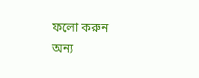ফলো করুন
অন্য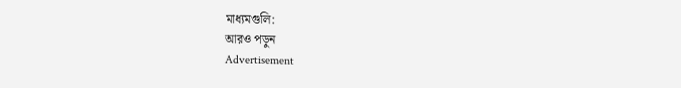মাধ্যমগুলি:
আরও পড়ুন
Advertisement